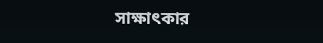সাক্ষাৎকার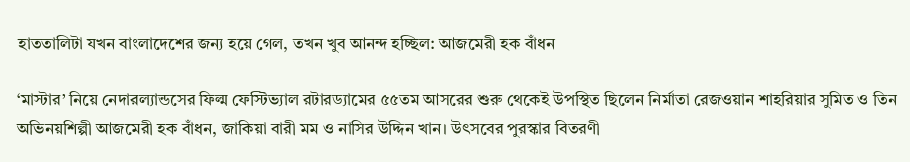হাততালিটা যখন বাংলাদেশের জন্য হয়ে গেল, তখন খুব আনন্দ হচ্ছিল: আজমেরী হক বাঁধন

‘মাস্টার’ নিয়ে নেদারল্যান্ডসের ফিল্ম ফেস্টিভ্যাল রটারড্যামের ৫৫তম আসরের শুরু থেকেই উপস্থিত ছিলেন নির্মাতা রেজওয়ান শাহরিয়ার সুমিত ও তিন অভিনয়শিল্পী আজমেরী হক বাঁধন, জাকিয়া বারী মম ও নাসির উদ্দিন খান। উৎসবের পুরস্কার বিতরণী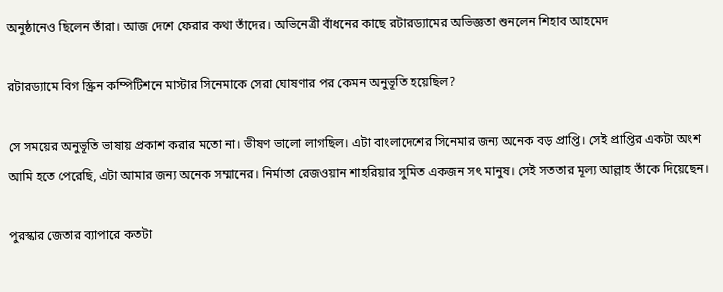অনুষ্ঠানেও ছিলেন তাঁরা। আজ দেশে ফেরার কথা তাঁদের। অভিনেত্রী বাঁধনের কাছে রটারড্যামের অভিজ্ঞতা শুনলেন শিহাব আহমেদ

রটারড্যামে বিগ স্ক্রিন কম্পিটিশনে মাস্টার সিনেমাকে সেরা ঘোষণার পর কেমন অনুভূতি হয়েছিল?

সে সময়ের অনুভূতি ভাষায় প্রকাশ করার মতো না। ভীষণ ভালো লাগছিল। এটা বাংলাদেশের সিনেমার জন্য অনেক বড় প্রাপ্তি। সেই প্রাপ্তির একটা অংশ আমি হতে পেরেছি, এটা আমার জন্য অনেক সম্মানের। নির্মাতা রেজওয়ান শাহরিয়ার সুমিত একজন সৎ মানুষ। সেই সততার মূল্য আল্লাহ তাঁকে দিয়েছেন।

পুরস্কার জেতার ব্যাপারে কতটা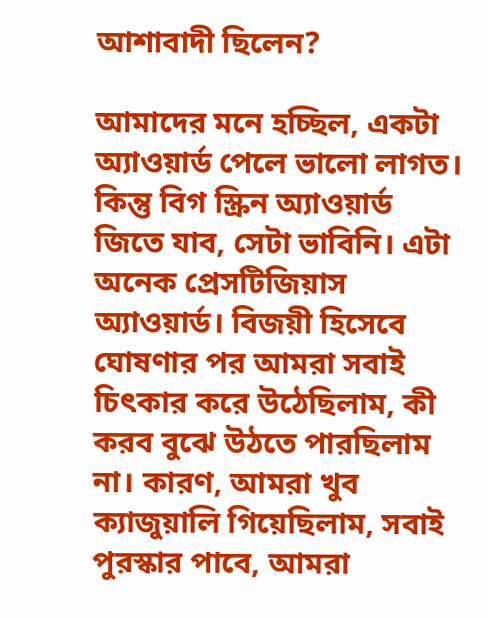আশাবাদী ছিলেন?

আমাদের মনে হচ্ছিল, একটা অ্যাওয়ার্ড পেলে ভালো লাগত। কিন্তু বিগ স্ক্রিন অ্যাওয়ার্ড জিতে যাব, সেটা ভাবিনি। এটা অনেক প্রেসটিজিয়াস অ্যাওয়ার্ড। বিজয়ী হিসেবে ঘোষণার পর আমরা সবাই চিৎকার করে উঠেছিলাম, কী করব বুঝে উঠতে পারছিলাম না। কারণ, আমরা খুব ক্যাজুয়ালি গিয়েছিলাম, সবাই পুরস্কার পাবে, আমরা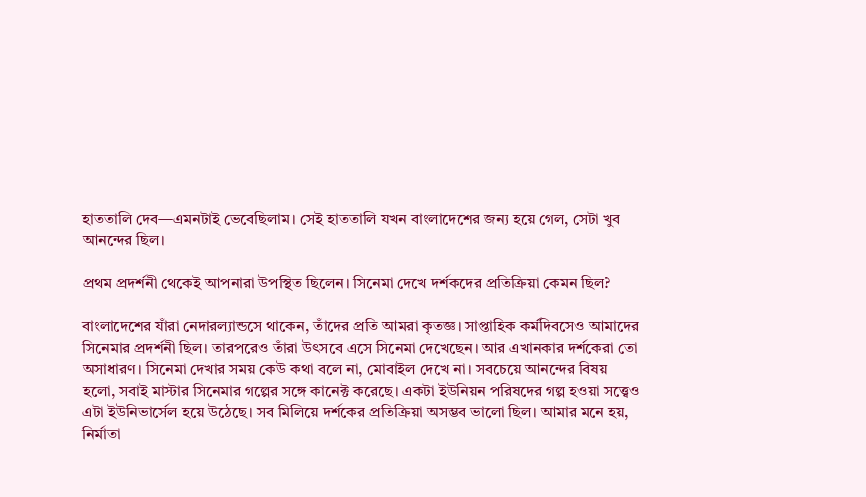হাততালি দেব—এমনটাই ভেবেছিলাম। সেই হাততালি যখন বাংলাদেশের জন্য হয়ে গেল, সেটা খুব আনন্দের ছিল।

প্রথম প্রদর্শনী থেকেই আপনারা উপস্থিত ছিলেন। সিনেমা দেখে দর্শকদের প্রতিক্রিয়া কেমন ছিল?

বাংলাদেশের যাঁরা নেদারল্যান্ডসে থাকেন, তাঁদের প্রতি আমরা কৃতজ্ঞ। সাপ্তাহিক কর্মদিবসেও আমাদের সিনেমার প্রদর্শনী ছিল। তারপরেও তাঁরা উৎসবে এসে সিনেমা দেখেছেন। আর এখানকার দর্শকেরা তো অসাধারণ। সিনেমা দেখার সময় কেউ কথা বলে না, মোবাইল দেখে না। সবচেয়ে আনন্দের বিষয় হলো, সবাই মাস্টার সিনেমার গল্পের সঙ্গে কানেক্ট করেছে। একটা ইউনিয়ন পরিষদের গল্প হওয়া সত্ত্বেও এটা ইউনিভার্সেল হয়ে উঠেছে। সব মিলিয়ে দর্শকের প্রতিক্রিয়া অসম্ভব ভালো ছিল। আমার মনে হয়, নির্মাতা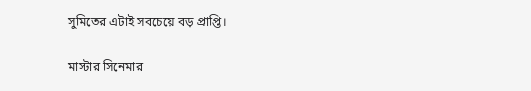সুমিতের এটাই সবচেয়ে বড় প্রাপ্তি।

মাস্টার সিনেমার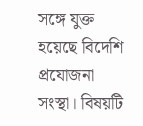সঙ্গে যুক্ত হয়েছে বিদেশি প্রযোজনা সংস্থা। বিষয়টি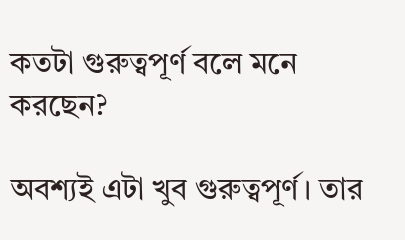কতটা গুরুত্বপূর্ণ বলে মনে করছেন?

অবশ্যই এটা খুব গুরুত্বপূর্ণ। তার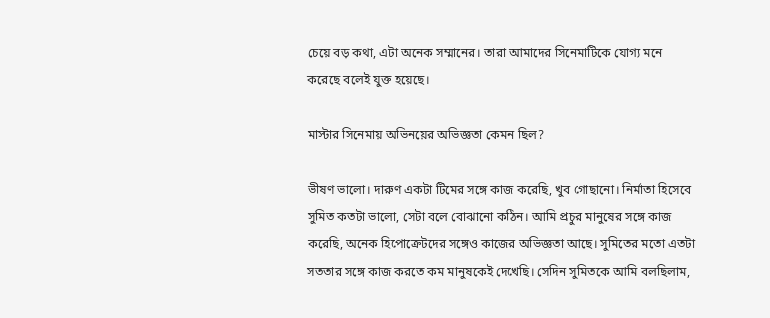চেয়ে বড় কথা, এটা অনেক সম্মানের। তারা আমাদের সিনেমাটিকে যোগ্য মনে করেছে বলেই যুক্ত হয়েছে।

মাস্টার সিনেমায় অভিনয়ের অভিজ্ঞতা কেমন ছিল?

ভীষণ ভালো। দারুণ একটা টিমের সঙ্গে কাজ করেছি, খুব গোছানো। নির্মাতা হিসেবে সুমিত কতটা ভালো, সেটা বলে বোঝানো কঠিন। আমি প্রচুর মানুষের সঙ্গে কাজ করেছি, অনেক হিপোক্রেটদের সঙ্গেও কাজের অভিজ্ঞতা আছে। সুমিতের মতো এতটা সততার সঙ্গে কাজ করতে কম মানুষকেই দেখেছি। সেদিন সুমিতকে আমি বলছিলাম,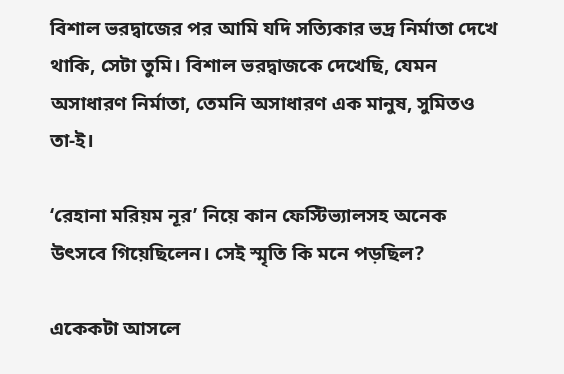বিশাল ভরদ্বাজের পর আমি যদি সত্যিকার ভদ্র নির্মাতা দেখে থাকি, সেটা তুমি। বিশাল ভরদ্বাজকে দেখেছি, যেমন অসাধারণ নির্মাতা, তেমনি অসাধারণ এক মানুষ, সুমিতও তা-ই।

‘রেহানা মরিয়ম নূর’ নিয়ে কান ফেস্টিভ্যালসহ অনেক উৎসবে গিয়েছিলেন। সেই স্মৃতি কি মনে পড়ছিল?

একেকটা আসলে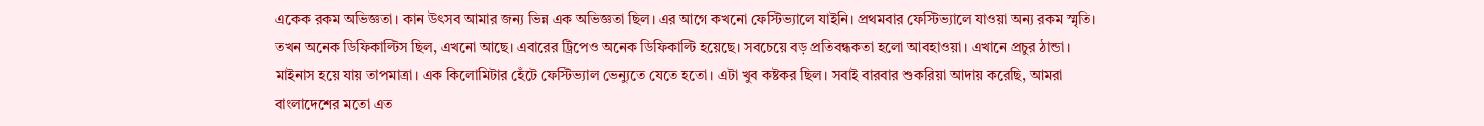একেক রকম অভিজ্ঞতা। কান উৎসব আমার জন্য ভিন্ন এক অভিজ্ঞতা ছিল। এর আগে কখনো ফেস্টিভ্যালে যাইনি। প্রথমবার ফেস্টিভ্যালে যাওয়া অন্য রকম স্মৃতি। তখন অনেক ডিফিকাল্টিস ছিল, এখনো আছে। এবারের ট্রিপেও অনেক ডিফিকাল্টি হয়েছে। সবচেয়ে বড় প্রতিবন্ধকতা হলো আবহাওয়া। এখানে প্রচুর ঠান্ডা। মাইনাস হয়ে যায় তাপমাত্রা। এক কিলোমিটার হেঁটে ফেস্টিভ্যাল ভেন্যুতে যেতে হতো। এটা খুব কষ্টকর ছিল। সবাই বারবার শুকরিয়া আদায় করেছি, আমরা বাংলাদেশের মতো এত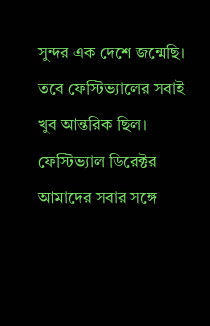সুন্দর এক দেশে জন্মেছি। তবে ফেস্টিভ্যালের সবাই খুব আন্তরিক ছিল। ফেস্টিভ্যাল ডিরেক্টর আমাদের সবার সঙ্গে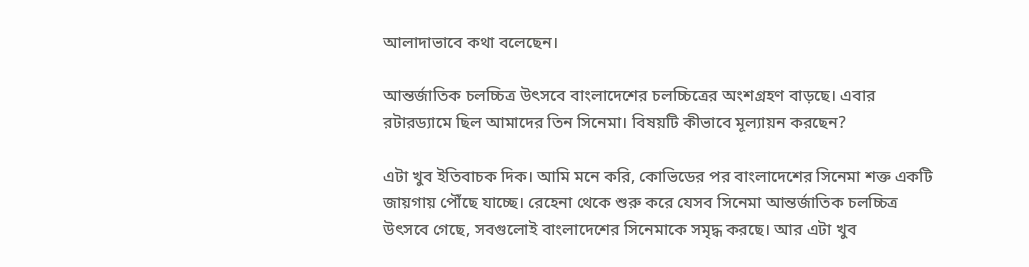আলাদাভাবে কথা বলেছেন।

আন্তর্জাতিক চলচ্চিত্র উৎসবে বাংলাদেশের চলচ্চিত্রের অংশগ্রহণ বাড়ছে। এবার রটারড্যামে ছিল আমাদের তিন সিনেমা। বিষয়টি কীভাবে মূল্যায়ন করছেন?

এটা খুব ইতিবাচক দিক। আমি মনে করি, কোভিডের পর বাংলাদেশের সিনেমা শক্ত একটি জায়গায় পৌঁছে যাচ্ছে। রেহেনা থেকে শুরু করে যেসব সিনেমা আন্তর্জাতিক চলচ্চিত্র উৎসবে গেছে, সবগুলোই বাংলাদেশের সিনেমাকে সমৃদ্ধ করছে। আর এটা খুব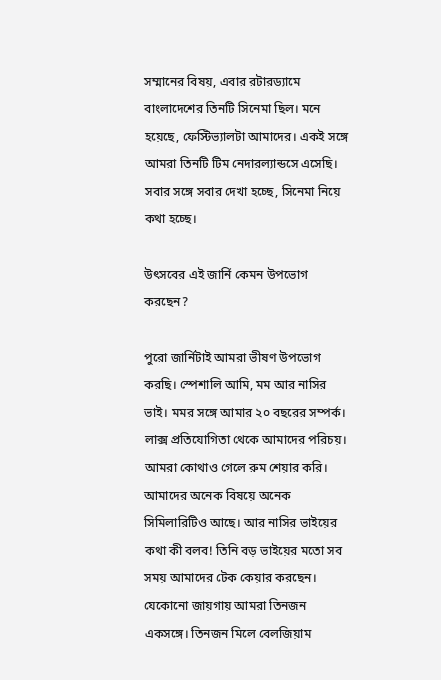সম্মানের বিষয়, এবার রটারড্যামে বাংলাদেশের তিনটি সিনেমা ছিল। মনে হয়েছে, ফেস্টিভ্যালটা আমাদের। একই সঙ্গে আমরা তিনটি টিম নেদারল্যান্ডসে এসেছি। সবার সঙ্গে সবার দেখা হচ্ছে, সিনেমা নিয়ে কথা হচ্ছে।

উৎসবের এই জার্নি কেমন উপভোগ করছেন?

পুরো জার্নিটাই আমরা ভীষণ উপভোগ করছি। স্পেশালি আমি, মম আর নাসির ভাই। মমর সঙ্গে আমার ২০ বছরের সম্পর্ক। লাক্স প্রতিযোগিতা থেকে আমাদের পরিচয়। আমরা কোথাও গেলে রুম শেয়ার করি। আমাদের অনেক বিষয়ে অনেক সিমিলারিটিও আছে। আর নাসির ভাইয়ের কথা কী বলব! তিনি বড় ভাইয়ের মতো সব সময় আমাদের টেক কেয়ার করছেন। যেকোনো জায়গায় আমরা তিনজন একসঙ্গে। তিনজন মিলে বেলজিয়াম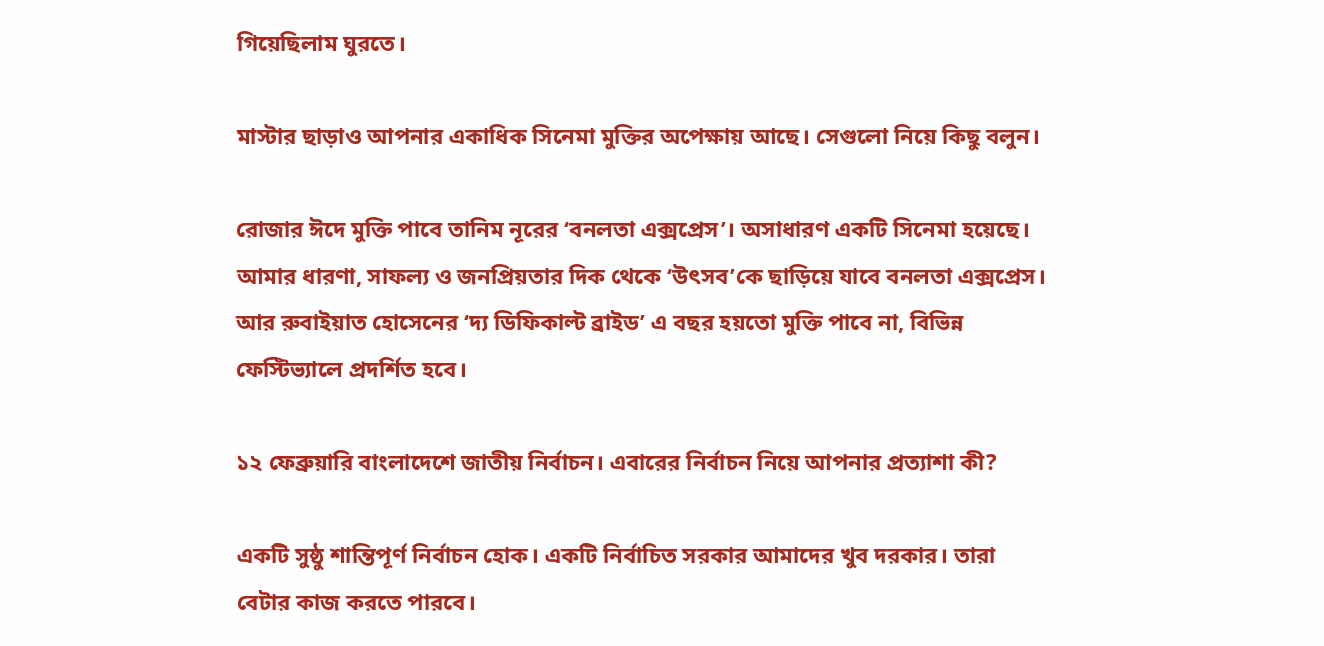গিয়েছিলাম ঘুরতে।

মাস্টার ছাড়াও আপনার একাধিক সিনেমা মুক্তির অপেক্ষায় আছে। সেগুলো নিয়ে কিছু বলুন।

রোজার ঈদে মুক্তি পাবে তানিম নূরের ‘বনলতা এক্সপ্রেস’। অসাধারণ একটি সিনেমা হয়েছে। আমার ধারণা, সাফল্য ও জনপ্রিয়তার দিক থেকে ‘উৎসব’কে ছাড়িয়ে যাবে বনলতা এক্সপ্রেস। আর রুবাইয়াত হোসেনের ‘দ্য ডিফিকাল্ট ব্রাইড’ এ বছর হয়তো মুক্তি পাবে না, বিভিন্ন ফেস্টিভ্যালে প্রদর্শিত হবে।

১২ ফেব্রুয়ারি বাংলাদেশে জাতীয় নির্বাচন। এবারের নির্বাচন নিয়ে আপনার প্রত্যাশা কী?

একটি সুষ্ঠু শান্তিপূর্ণ নির্বাচন হোক। একটি নির্বাচিত সরকার আমাদের খুব দরকার। তারা বেটার কাজ করতে পারবে।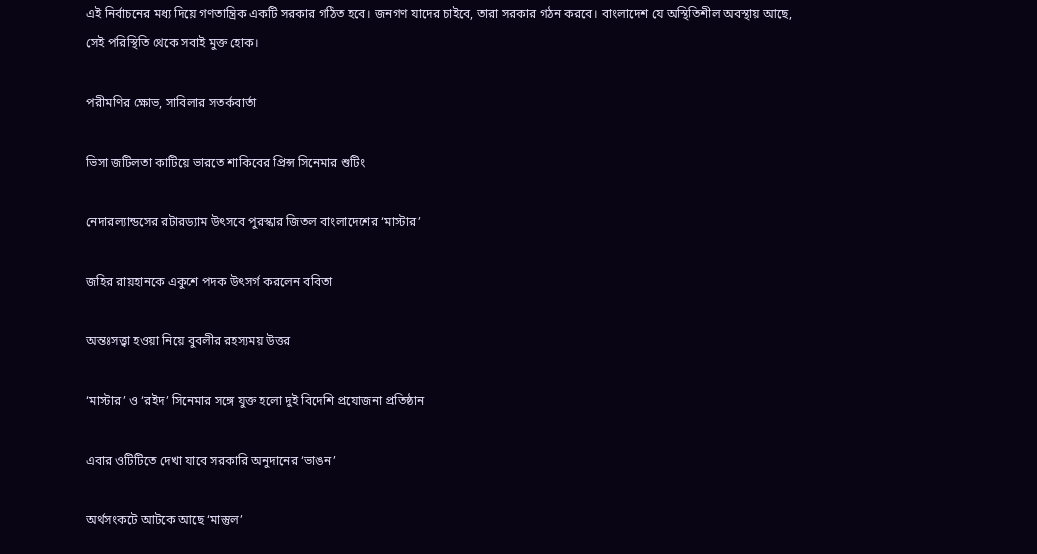এই নির্বাচনের মধ্য দিয়ে গণতান্ত্রিক একটি সরকার গঠিত হবে। জনগণ যাদের চাইবে, তারা সরকার গঠন করবে। বাংলাদেশ যে অস্থিতিশীল অবস্থায় আছে, সেই পরিস্থিতি থেকে সবাই মুক্ত হোক।

পরীমণির ক্ষোভ, সাবিলার সতর্কবার্তা

ভিসা জটিলতা কাটিয়ে ভারতে শাকিবের প্রিন্স সিনেমার শুটিং

নেদারল্যান্ডসের রটারড্যাম উৎসবে পুরস্কার জিতল বাংলাদেশের ‘মাস্টার’

জহির রায়হানকে একুশে পদক উৎসর্গ করলেন ববিতা

অন্তঃসত্ত্বা হওয়া নিয়ে বুবলীর রহস্যময় উত্তর

‘মাস্টার’ ও ‘রইদ’ সিনেমার সঙ্গে যুক্ত হলো দুই বিদেশি প্রযোজনা প্রতিষ্ঠান

এবার ওটিটিতে দেখা যাবে সরকারি অনুদানের ‘ভাঙন’

অর্থসংকটে আটকে আছে ‘মাস্তুল’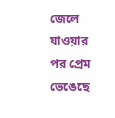জেলে যাওয়ার পর প্রেম ভেঙেছে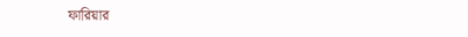ফারিয়ার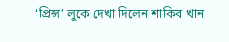‘প্রিন্স’ লুকে দেখা দিলেন শাকিব খান